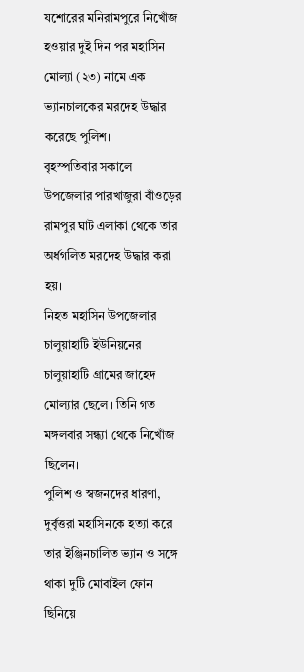যশোরের মনিরামপুরে নিখোঁজ হওয়ার দুই দিন পর মহাসিন মোল্যা (২৩) নামে এক ভ্যানচালকের মরদেহ উদ্ধার করেছে পুলিশ।
বৃহস্পতিবার সকালে উপজেলার পারখাজুরা বাঁওড়ের রামপুর ঘাট এলাকা থেকে তার অর্ধগলিত মরদেহ উদ্ধার করা হয়।
নিহত মহাসিন উপজেলার চালুয়াহাটি ইউনিয়নের চালুয়াহাটি গ্রামের জাহেদ মোল্যার ছেলে। তিনি গত মঙ্গলবার সন্ধ্যা থেকে নিখোঁজ ছিলেন।
পুলিশ ও স্বজনদের ধারণা, দুর্বৃত্তরা মহাসিনকে হত্যা করে তার ইঞ্জিনচালিত ভ্যান ও সঙ্গে থাকা দুটি মোবাইল ফোন ছিনিয়ে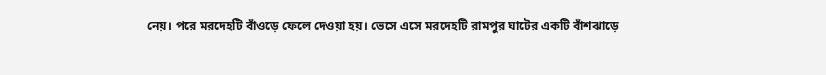নেয়। পরে মরদেহটি বাঁওড়ে ফেলে দেওয়া হয়। ভেসে এসে মরদেহটি রামপুর ঘাটের একটি বাঁশঝাড়ে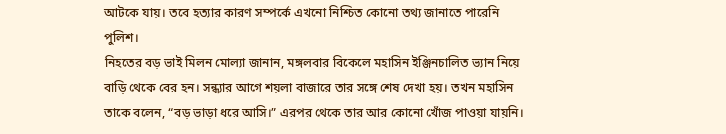আটকে যায়। তবে হত্যার কারণ সম্পর্কে এখনো নিশ্চিত কোনো তথ্য জানাতে পারেনি পুলিশ।
নিহতের বড় ভাই মিলন মোল্যা জানান, মঙ্গলবার বিকেলে মহাসিন ইঞ্জিনচালিত ভ্যান নিয়ে বাড়ি থেকে বের হন। সন্ধ্যার আগে শয়লা বাজারে তার সঙ্গে শেষ দেখা হয়। তখন মহাসিন তাকে বলেন, “বড় ভাড়া ধরে আসি।” এরপর থেকে তার আর কোনো খোঁজ পাওয়া যায়নি।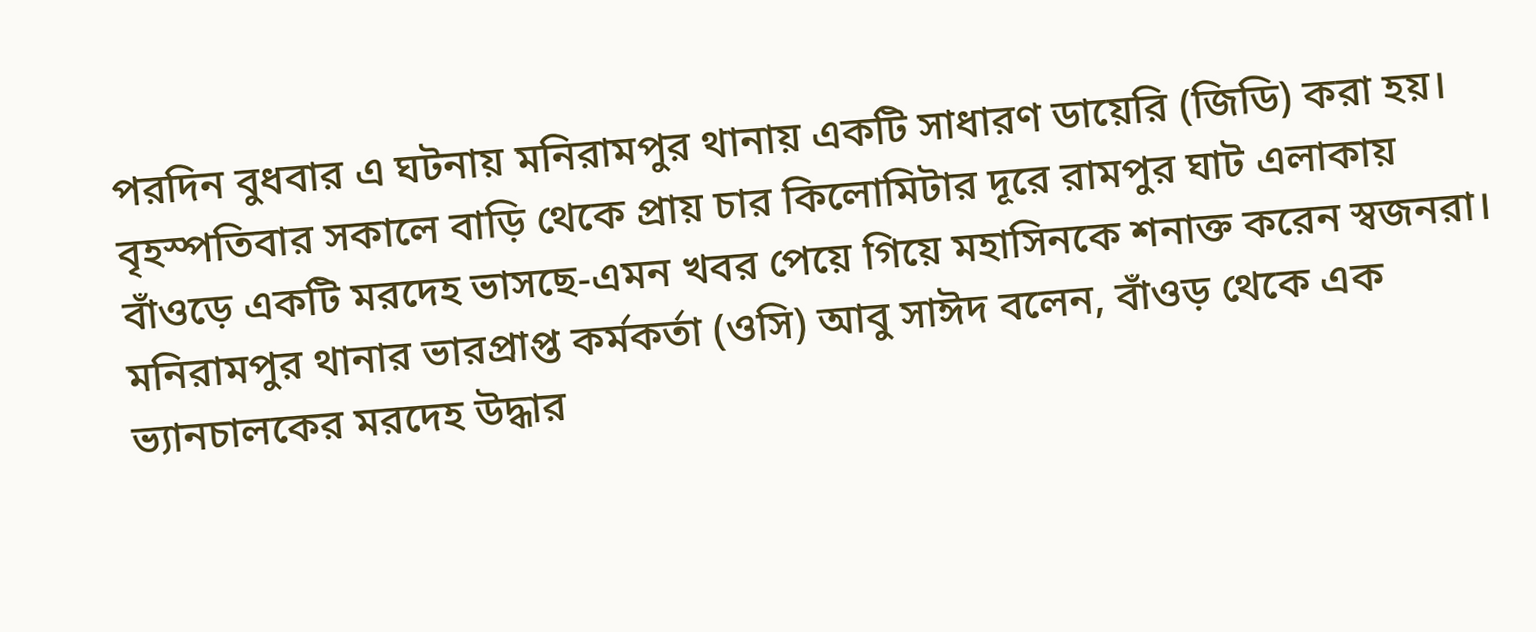পরদিন বুধবার এ ঘটনায় মনিরামপুর থানায় একটি সাধারণ ডায়েরি (জিডি) করা হয়। বৃহস্পতিবার সকালে বাড়ি থেকে প্রায় চার কিলোমিটার দূরে রামপুর ঘাট এলাকায় বাঁওড়ে একটি মরদেহ ভাসছে-এমন খবর পেয়ে গিয়ে মহাসিনকে শনাক্ত করেন স্বজনরা।
মনিরামপুর থানার ভারপ্রাপ্ত কর্মকর্তা (ওসি) আবু সাঈদ বলেন, বাঁওড় থেকে এক ভ্যানচালকের মরদেহ উদ্ধার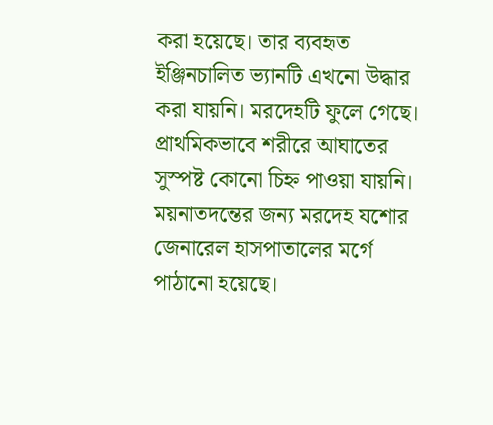করা হয়েছে। তার ব্যবহৃত ইঞ্জিনচালিত ভ্যানটি এখনো উদ্ধার করা যায়নি। মরদেহটি ফুলে গেছে। প্রাথমিকভাবে শরীরে আঘাতের সুস্পষ্ট কোনো চিহ্ন পাওয়া যায়নি। ময়নাতদন্তের জন্য মরদেহ যশোর জেনারেল হাসপাতালের মর্গে পাঠানো হয়েছে।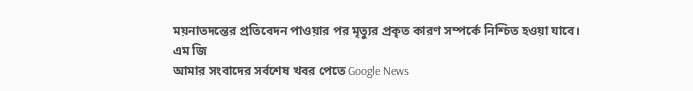ময়নাতদন্তের প্রতিবেদন পাওয়ার পর মৃত্যুর প্রকৃত কারণ সম্পর্কে নিশ্চিত হওয়া যাবে।
এম জি
আমার সংবাদের সর্বশেষ খবর পেতে Google News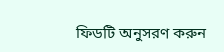ফিডটি অনুসরণ করুন